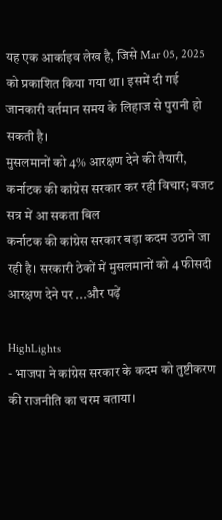यह एक आर्काइव लेख है, जिसे Mar 05, 2025 को प्रकाशित किया गया था। इसमें दी गई जानकारी वर्तमान समय के लिहाज से पुरानी हो सकती है।
मुसलमानों को 4% आरक्षण देने की तैयारी, कर्नाटक की कांग्रेस सरकार कर रही विचार; बजट सत्र में आ सकता बिल
कर्नाटक की कांग्रेस सरकार बड़ा कदम उठाने जा रही है। सरकारी ठेकों में मुसलमानों को 4 फीसदी आरक्षण देने पर ...और पढ़ें

HighLights
- भाजपा ने कांग्रेस सरकार के कदम को तुष्टीकरण की राजनीति का चरम बताया।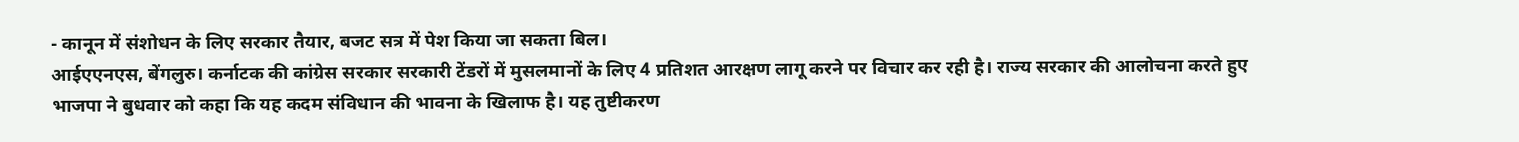- कानून में संशोधन के लिए सरकार तैयार, बजट सत्र में पेश किया जा सकता बिल।
आईएएनएस, बेंगलुरु। कर्नाटक की कांग्रेस सरकार सरकारी टेंडरों में मुसलमानों के लिए 4 प्रतिशत आरक्षण लागू करने पर विचार कर रही है। राज्य सरकार की आलोचना करते हुए भाजपा ने बुधवार को कहा कि यह कदम संविधान की भावना के खिलाफ है। यह तुष्टीकरण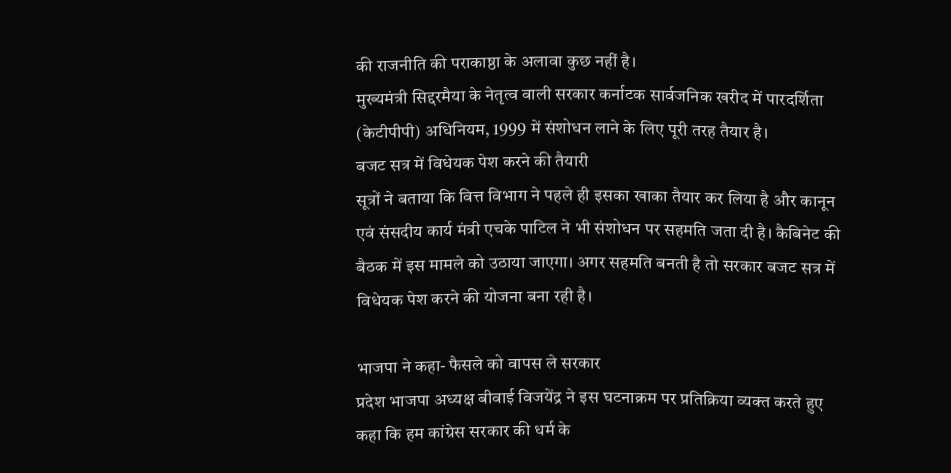की राजनीति की पराकाष्ठा के अलावा कुछ नहीं है।
मुख्यमंत्री सिद्दरमैया के नेतृत्व वाली सरकार कर्नाटक सार्वजनिक खरीद में पारदर्शिता (केटीपीपी) अधिनियम, 1999 में संशोधन लाने के लिए पूरी तरह तैयार है।
बजट सत्र में विधेयक पेश करने की तैयारी
सूत्रों ने बताया कि वित्त विभाग ने पहले ही इसका खाका तैयार कर लिया है और कानून एवं संसदीय कार्य मंत्री एचके पाटिल ने भी संशोधन पर सहमति जता दी है। कैबिनेट की बैठक में इस मामले को उठाया जाएगा। अगर सहमति बनती है तो सरकार बजट सत्र में विधेयक पेश करने की योजना बना रही है।

भाजपा ने कहा- फैसले को वापस ले सरकार
प्रदेश भाजपा अध्यक्ष बीवाई विजयेंद्र ने इस घटनाक्रम पर प्रतिक्रिया व्यक्त करते हुए कहा कि हम कांग्रेस सरकार की धर्म के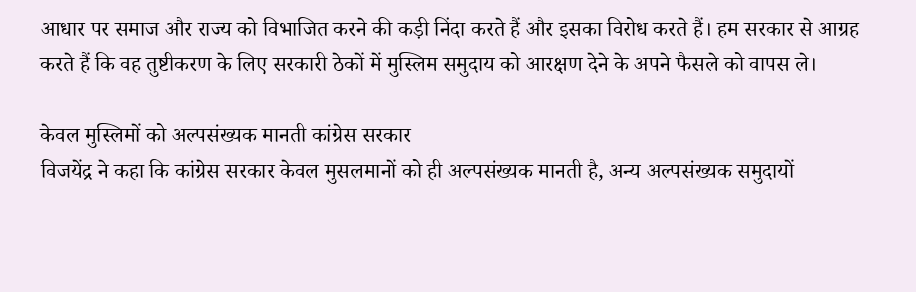आधार पर समाज और राज्य को विभाजित करने की कड़ी निंदा करते हैं और इसका विरोध करते हैं। हम सरकार से आग्रह करते हैं कि वह तुष्टीकरण के लिए सरकारी ठेकों में मुस्लिम समुदाय को आरक्षण देने के अपने फैसले को वापस ले।

केवल मुस्लिमों को अल्पसंख्यक मानती कांग्रेस सरकार
विजयेंद्र ने कहा कि कांग्रेस सरकार केवल मुसलमानों को ही अल्पसंख्यक मानती है, अन्य अल्पसंख्यक समुदायों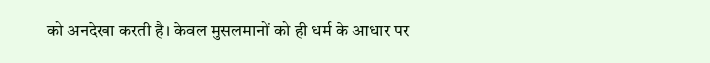को अनदेखा करती है। केवल मुसलमानों को ही धर्म के आधार पर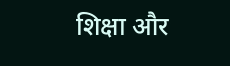शिक्षा और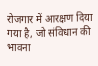रोजगार में आरक्षण दिया गया है, जो संविधान की भावना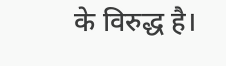के विरुद्ध है।